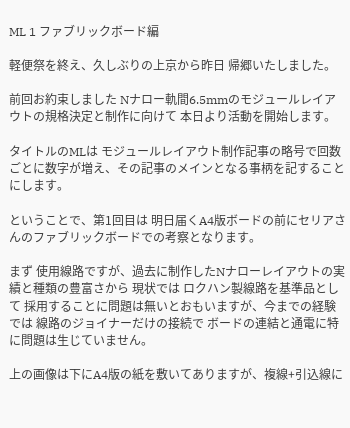ML 1 ファブリックボード編

軽便祭を終え、久しぶりの上京から昨日 帰郷いたしました。

前回お約束しました Nナロー軌間6.5mmのモジュールレイアウトの規格決定と制作に向けて 本日より活動を開始します。

タイトルのMLは モジュールレイアウト制作記事の略号で回数ごとに数字が増え、その記事のメインとなる事柄を記することにします。

ということで、第1回目は 明日届くA4版ボードの前にセリアさんのファブリックボードでの考察となります。

まず 使用線路ですが、過去に制作したNナローレイアウトの実績と種類の豊富さから 現状では ロクハン製線路を基準品として 採用することに問題は無いとおもいますが、今までの経験では 線路のジョイナーだけの接続で ボードの連結と通電に特に問題は生じていません。

上の画像は下にA4版の紙を敷いてありますが、複線+引込線に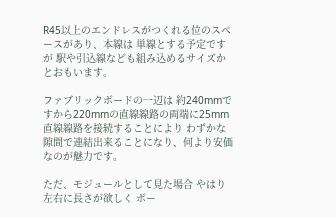R45以上のエンドレスがつくれる位のスペースがあり、本線は 単線とする予定ですが 駅や引込線なども組み込めるサイズかとおもいます。

ファブリックボードの一辺は 約240mmですから220mmの直線線路の両端に25mm直線線路を接続することにより わずかな隙間で連結出来ることになり、何より安価なのが魅力です。

ただ、モジュールとして見た場合 やはり左右に長さが欲しく ボー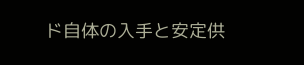ド自体の入手と安定供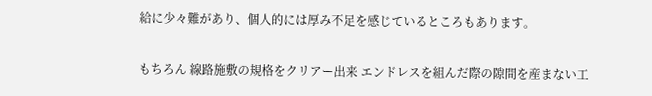給に少々難があり、個人的には厚み不足を感じているところもあります。

もちろん 線路施敷の規格をクリアー出来 エンドレスを組んだ際の隙間を産まない工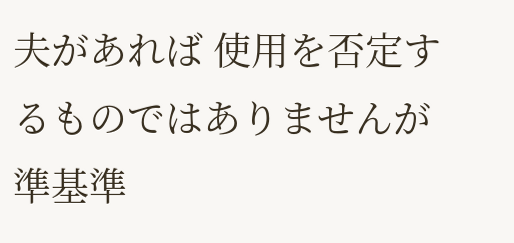夫があれば 使用を否定するものではありませんが 準基準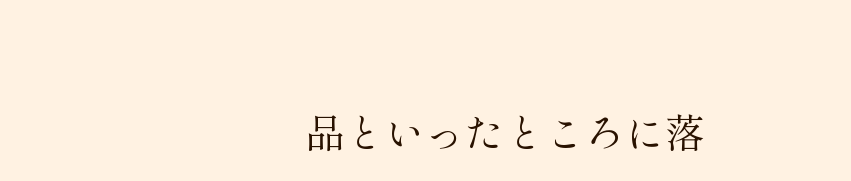品といったところに落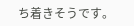ち着きそうです。